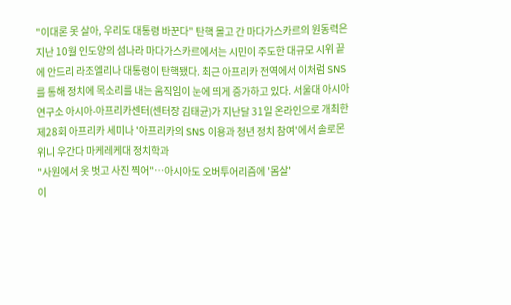"이대론 못 살아, 우리도 대통령 바꾼다" 탄핵 몰고 간 마다가스카르의 원동력은
지난 10월 인도양의 섬나라 마다가스카르에서는 시민이 주도한 대규모 시위 끝에 안드리 라조엘리나 대통령이 탄핵됐다. 최근 아프리카 전역에서 이처럼 SNS를 통해 정치에 목소리를 내는 움직임이 눈에 띄게 증가하고 있다. 서울대 아시아연구소 아시아-아프리카센터(센터장 김태균)가 지난달 31일 온라인으로 개최한 제28회 아프리카 세미나 '아프리카의 SNS 이용과 청년 정치 참여'에서 솔로몬 위니 우간다 마케레케대 정치학과
"사원에서 옷 벗고 사진 찍어"…아시아도 오버투어리즘에 '몸살'
이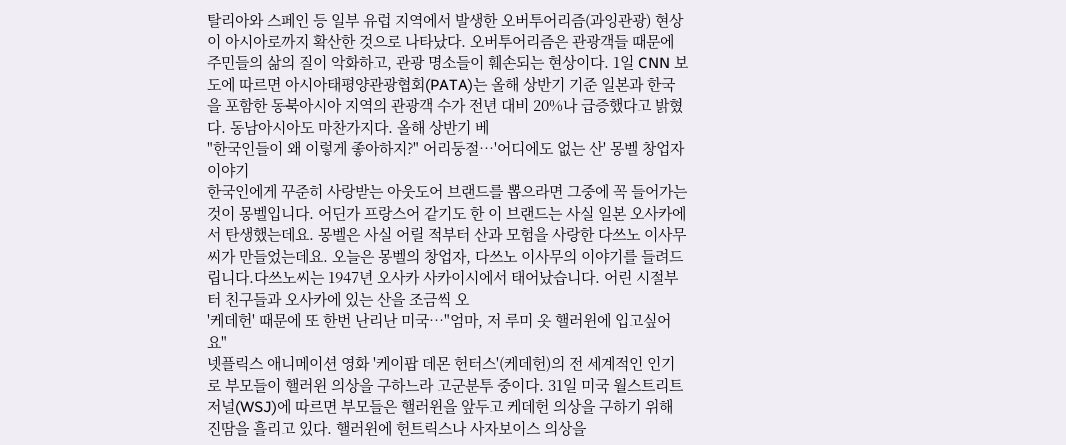탈리아와 스페인 등 일부 유럽 지역에서 발생한 오버투어리즘(과잉관광) 현상이 아시아로까지 확산한 것으로 나타났다. 오버투어리즘은 관광객들 때문에 주민들의 삶의 질이 악화하고, 관광 명소들이 훼손되는 현상이다. 1일 CNN 보도에 따르면 아시아태평양관광협회(PATA)는 올해 상반기 기준 일본과 한국을 포함한 동북아시아 지역의 관광객 수가 전년 대비 20%나 급증했다고 밝혔다. 동남아시아도 마찬가지다. 올해 상반기 베
"한국인들이 왜 이렇게 좋아하지?" 어리둥절…'어디에도 없는 산' 몽벨 창업자 이야기
한국인에게 꾸준히 사랑받는 아웃도어 브랜드를 뽑으라면 그중에 꼭 들어가는 것이 몽벨입니다. 어딘가 프랑스어 같기도 한 이 브랜드는 사실 일본 오사카에서 탄생했는데요. 몽벨은 사실 어릴 적부터 산과 모험을 사랑한 다쓰노 이사무씨가 만들었는데요. 오늘은 몽벨의 창업자, 다쓰노 이사무의 이야기를 들려드립니다.다쓰노씨는 1947년 오사카 사카이시에서 태어났습니다. 어린 시절부터 친구들과 오사카에 있는 산을 조금씩 오
'케데헌' 때문에 또 한번 난리난 미국…"엄마, 저 루미 옷 핼러윈에 입고싶어요"
넷플릭스 애니메이션 영화 '케이팝 데몬 헌터스'(케데헌)의 전 세계적인 인기로 부모들이 핼러윈 의상을 구하느라 고군분투 중이다. 31일 미국 월스트리트저널(WSJ)에 따르면 부모들은 핼러윈을 앞두고 케데헌 의상을 구하기 위해 진땀을 흘리고 있다. 핼러윈에 헌트릭스나 사자보이스 의상을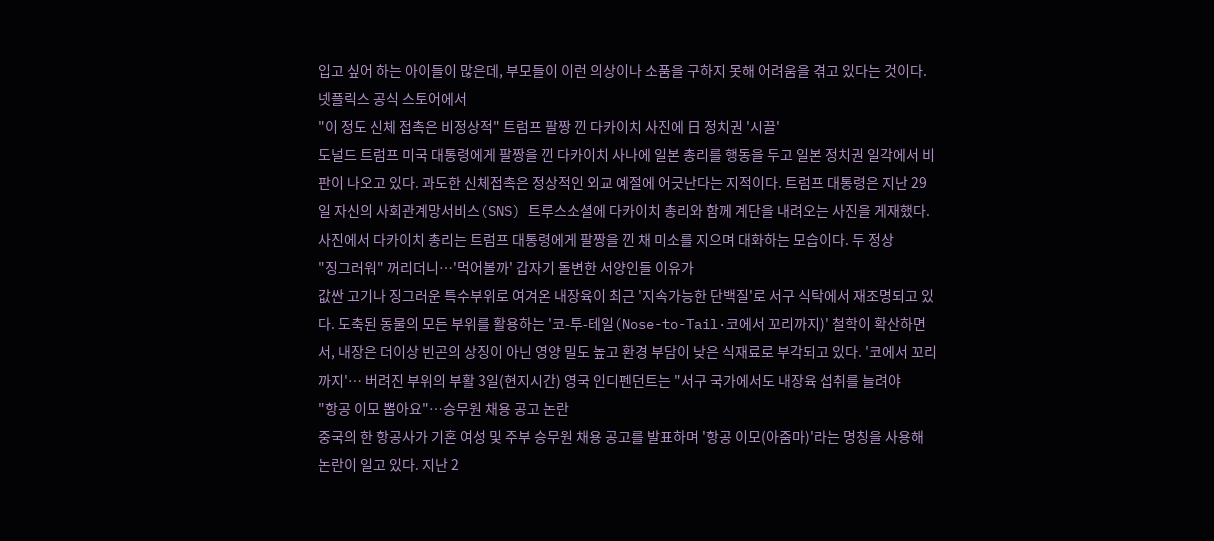입고 싶어 하는 아이들이 많은데, 부모들이 이런 의상이나 소품을 구하지 못해 어려움을 겪고 있다는 것이다. 넷플릭스 공식 스토어에서
"이 정도 신체 접촉은 비정상적" 트럼프 팔짱 낀 다카이치 사진에 日 정치권 '시끌'
도널드 트럼프 미국 대통령에게 팔짱을 낀 다카이치 사나에 일본 총리를 행동을 두고 일본 정치권 일각에서 비판이 나오고 있다. 과도한 신체접촉은 정상적인 외교 예절에 어긋난다는 지적이다. 트럼프 대통령은 지난 29일 자신의 사회관계망서비스(SNS) 트루스소셜에 다카이치 총리와 함께 계단을 내려오는 사진을 게재했다. 사진에서 다카이치 총리는 트럼프 대통령에게 팔짱을 낀 채 미소를 지으며 대화하는 모습이다. 두 정상
"징그러워" 꺼리더니…'먹어볼까' 갑자기 돌변한 서양인들 이유가
값싼 고기나 징그러운 특수부위로 여겨온 내장육이 최근 '지속가능한 단백질'로 서구 식탁에서 재조명되고 있다. 도축된 동물의 모든 부위를 활용하는 '코-투-테일(Nose-to-Tail·코에서 꼬리까지)' 철학이 확산하면서, 내장은 더이상 빈곤의 상징이 아닌 영양 밀도 높고 환경 부담이 낮은 식재료로 부각되고 있다. '코에서 꼬리까지'… 버려진 부위의 부활 3일(현지시간) 영국 인디펜던트는 "서구 국가에서도 내장육 섭취를 늘려야
"항공 이모 뽑아요"…승무원 채용 공고 논란
중국의 한 항공사가 기혼 여성 및 주부 승무원 채용 공고를 발표하며 '항공 이모(아줌마)'라는 명칭을 사용해 논란이 일고 있다. 지난 2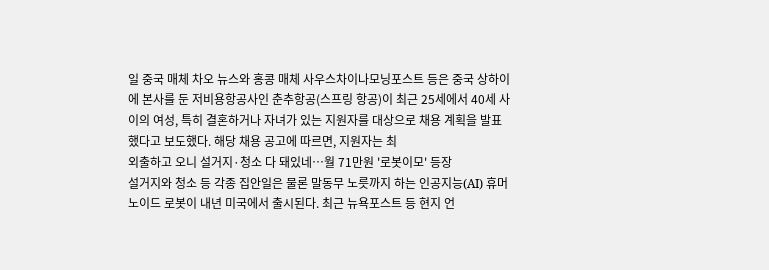일 중국 매체 차오 뉴스와 홍콩 매체 사우스차이나모닝포스트 등은 중국 상하이에 본사를 둔 저비용항공사인 춘추항공(스프링 항공)이 최근 25세에서 40세 사이의 여성, 특히 결혼하거나 자녀가 있는 지원자를 대상으로 채용 계획을 발표했다고 보도했다. 해당 채용 공고에 따르면, 지원자는 최
외출하고 오니 설거지·청소 다 돼있네…월 71만원 '로봇이모' 등장
설거지와 청소 등 각종 집안일은 물론 말동무 노릇까지 하는 인공지능(AI) 휴머노이드 로봇이 내년 미국에서 출시된다. 최근 뉴욕포스트 등 현지 언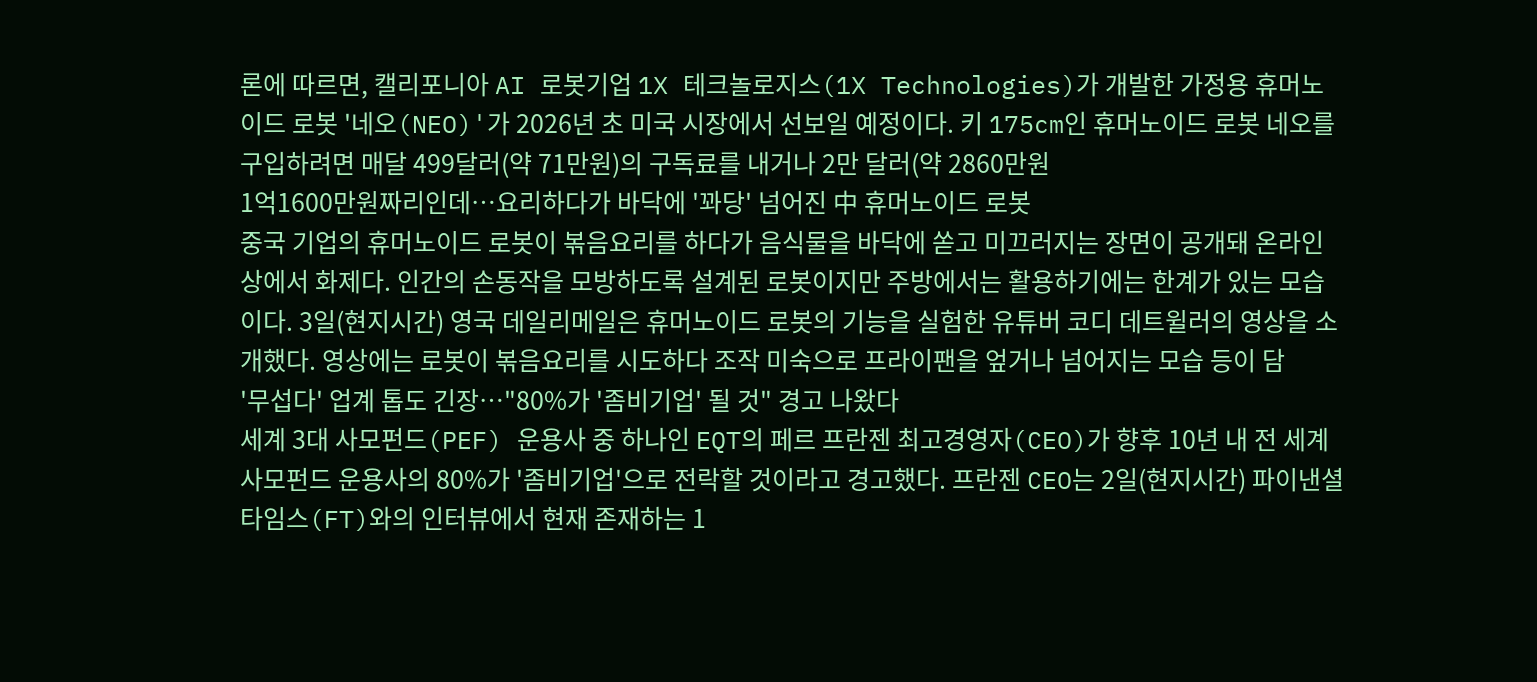론에 따르면, 캘리포니아 AI 로봇기업 1X 테크놀로지스(1X Technologies)가 개발한 가정용 휴머노이드 로봇 '네오(NEO)'가 2026년 초 미국 시장에서 선보일 예정이다. 키 175cm인 휴머노이드 로봇 네오를 구입하려면 매달 499달러(약 71만원)의 구독료를 내거나 2만 달러(약 2860만원
1억1600만원짜리인데…요리하다가 바닥에 '꽈당' 넘어진 中 휴머노이드 로봇
중국 기업의 휴머노이드 로봇이 볶음요리를 하다가 음식물을 바닥에 쏟고 미끄러지는 장면이 공개돼 온라인상에서 화제다. 인간의 손동작을 모방하도록 설계된 로봇이지만 주방에서는 활용하기에는 한계가 있는 모습이다. 3일(현지시간) 영국 데일리메일은 휴머노이드 로봇의 기능을 실험한 유튜버 코디 데트윌러의 영상을 소개했다. 영상에는 로봇이 볶음요리를 시도하다 조작 미숙으로 프라이팬을 엎거나 넘어지는 모습 등이 담
'무섭다' 업계 톱도 긴장…"80%가 '좀비기업' 될 것" 경고 나왔다
세계 3대 사모펀드(PEF) 운용사 중 하나인 EQT의 페르 프란젠 최고경영자(CEO)가 향후 10년 내 전 세계 사모펀드 운용사의 80%가 '좀비기업'으로 전락할 것이라고 경고했다. 프란젠 CEO는 2일(현지시간) 파이낸셜타임스(FT)와의 인터뷰에서 현재 존재하는 1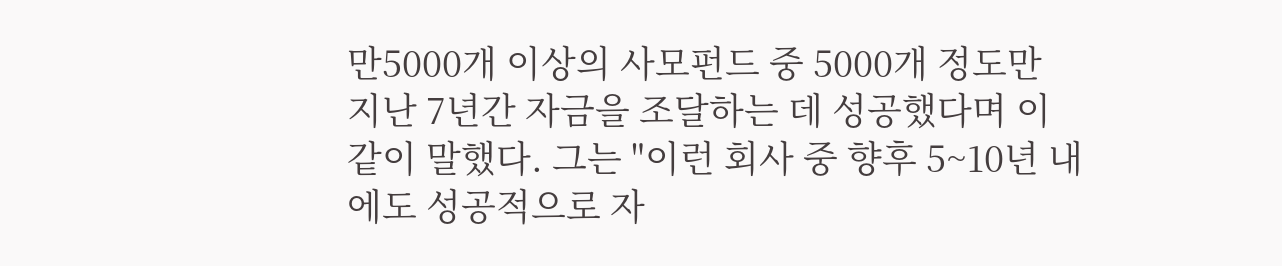만5000개 이상의 사모펀드 중 5000개 정도만 지난 7년간 자금을 조달하는 데 성공했다며 이같이 말했다. 그는 "이런 회사 중 향후 5~10년 내에도 성공적으로 자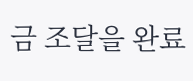금 조달을 완료